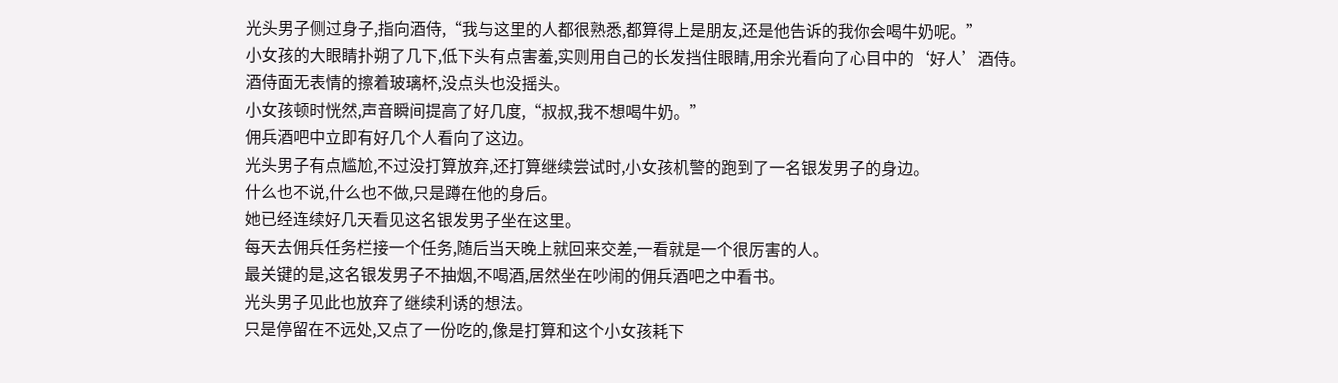光头男子侧过身子,指向酒侍,“我与这里的人都很熟悉,都算得上是朋友,还是他告诉的我你会喝牛奶呢。”
小女孩的大眼睛扑朔了几下,低下头有点害羞,实则用自己的长发挡住眼睛,用余光看向了心目中的‘好人’酒侍。
酒侍面无表情的擦着玻璃杯,没点头也没摇头。
小女孩顿时恍然,声音瞬间提高了好几度,“叔叔,我不想喝牛奶。”
佣兵酒吧中立即有好几个人看向了这边。
光头男子有点尴尬,不过没打算放弃,还打算继续尝试时,小女孩机警的跑到了一名银发男子的身边。
什么也不说,什么也不做,只是蹲在他的身后。
她已经连续好几天看见这名银发男子坐在这里。
每天去佣兵任务栏接一个任务,随后当天晚上就回来交差,一看就是一个很厉害的人。
最关键的是,这名银发男子不抽烟,不喝酒,居然坐在吵闹的佣兵酒吧之中看书。
光头男子见此也放弃了继续利诱的想法。
只是停留在不远处,又点了一份吃的,像是打算和这个小女孩耗下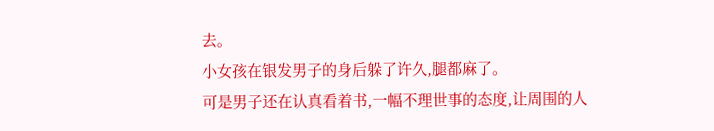去。
小女孩在银发男子的身后躲了许久,腿都麻了。
可是男子还在认真看着书,一幅不理世事的态度,让周围的人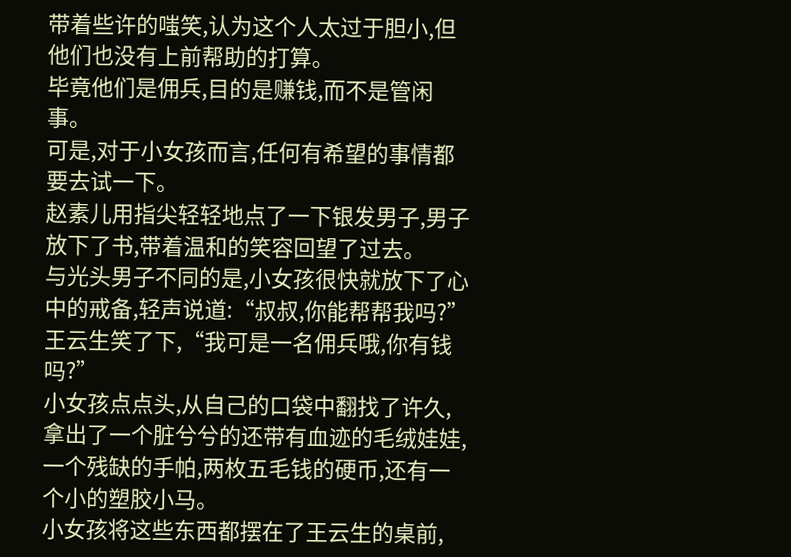带着些许的嗤笑,认为这个人太过于胆小,但他们也没有上前帮助的打算。
毕竟他们是佣兵,目的是赚钱,而不是管闲事。
可是,对于小女孩而言,任何有希望的事情都要去试一下。
赵素儿用指尖轻轻地点了一下银发男子,男子放下了书,带着温和的笑容回望了过去。
与光头男子不同的是,小女孩很快就放下了心中的戒备,轻声说道:“叔叔,你能帮帮我吗?”
王云生笑了下,“我可是一名佣兵哦,你有钱吗?”
小女孩点点头,从自己的口袋中翻找了许久,拿出了一个脏兮兮的还带有血迹的毛绒娃娃,一个残缺的手帕,两枚五毛钱的硬币,还有一个小的塑胶小马。
小女孩将这些东西都摆在了王云生的桌前,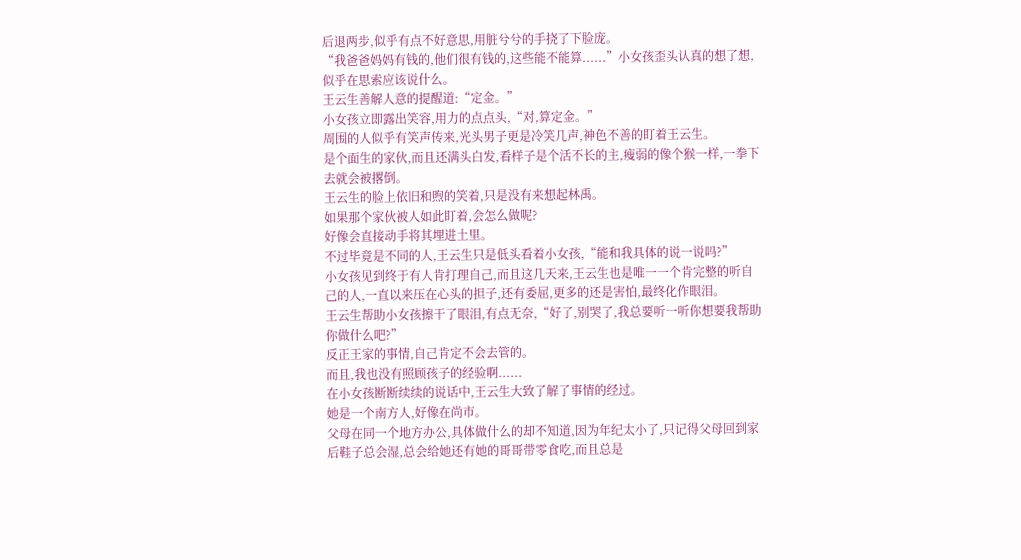后退两步,似乎有点不好意思,用脏兮兮的手挠了下脸庞。
“我爸爸妈妈有钱的,他们很有钱的,这些能不能算......”小女孩歪头认真的想了想,似乎在思索应该说什么。
王云生善解人意的提醒道:“定金。”
小女孩立即露出笑容,用力的点点头,“对,算定金。”
周围的人似乎有笑声传来,光头男子更是冷笑几声,神色不善的盯着王云生。
是个面生的家伙,而且还满头白发,看样子是个活不长的主,瘦弱的像个猴一样,一拳下去就会被撂倒。
王云生的脸上依旧和煦的笑着,只是没有来想起林禹。
如果那个家伙被人如此盯着,会怎么做呢?
好像会直接动手将其埋进土里。
不过毕竟是不同的人,王云生只是低头看着小女孩,“能和我具体的说一说吗?”
小女孩见到终于有人肯打理自己,而且这几天来,王云生也是唯一一个肯完整的听自己的人,一直以来压在心头的担子,还有委屈,更多的还是害怕,最终化作眼泪。
王云生帮助小女孩擦干了眼泪,有点无奈,“好了,别哭了,我总要听一听你想要我帮助你做什么吧?”
反正王家的事情,自己肯定不会去管的。
而且,我也没有照顾孩子的经验啊......
在小女孩断断续续的说话中,王云生大致了解了事情的经过。
她是一个南方人,好像在尚市。
父母在同一个地方办公,具体做什么的却不知道,因为年纪太小了,只记得父母回到家后鞋子总会湿,总会给她还有她的哥哥带零食吃,而且总是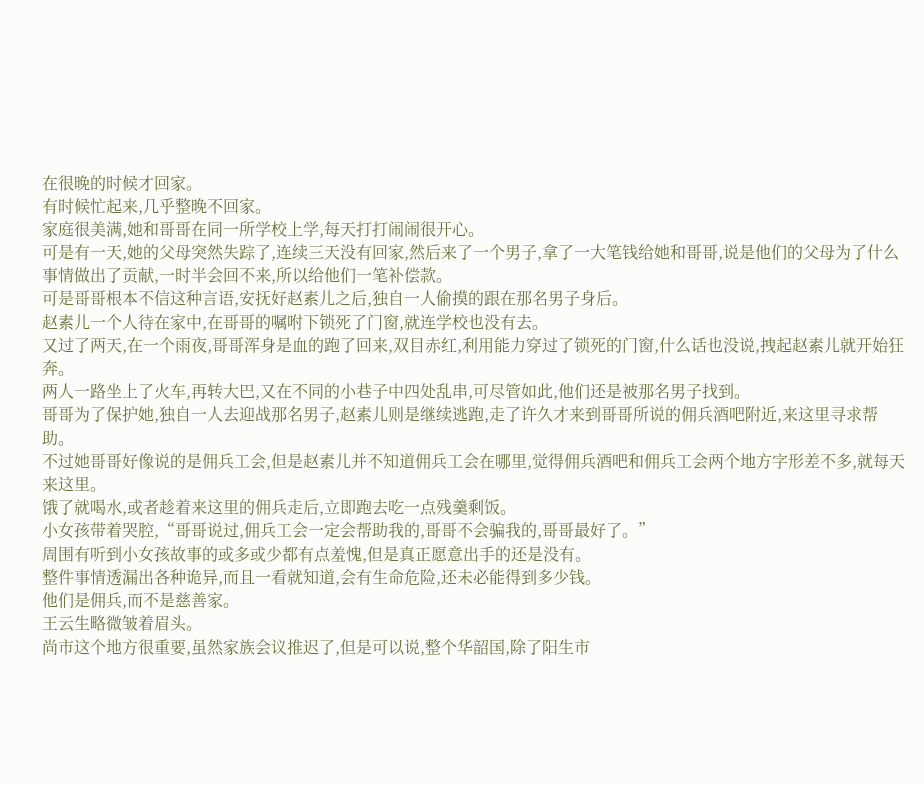在很晚的时候才回家。
有时候忙起来,几乎整晚不回家。
家庭很美满,她和哥哥在同一所学校上学,每天打打闹闹很开心。
可是有一天,她的父母突然失踪了,连续三天没有回家,然后来了一个男子,拿了一大笔钱给她和哥哥,说是他们的父母为了什么事情做出了贡献,一时半会回不来,所以给他们一笔补偿款。
可是哥哥根本不信这种言语,安抚好赵素儿之后,独自一人偷摸的跟在那名男子身后。
赵素儿一个人待在家中,在哥哥的嘱咐下锁死了门窗,就连学校也没有去。
又过了两天,在一个雨夜,哥哥浑身是血的跑了回来,双目赤红,利用能力穿过了锁死的门窗,什么话也没说,拽起赵素儿就开始狂奔。
两人一路坐上了火车,再转大巴,又在不同的小巷子中四处乱串,可尽管如此,他们还是被那名男子找到。
哥哥为了保护她,独自一人去迎战那名男子,赵素儿则是继续逃跑,走了许久才来到哥哥所说的佣兵酒吧附近,来这里寻求帮助。
不过她哥哥好像说的是佣兵工会,但是赵素儿并不知道佣兵工会在哪里,觉得佣兵酒吧和佣兵工会两个地方字形差不多,就每天来这里。
饿了就喝水,或者趁着来这里的佣兵走后,立即跑去吃一点残羹剩饭。
小女孩带着哭腔,“哥哥说过,佣兵工会一定会帮助我的,哥哥不会骗我的,哥哥最好了。”
周围有听到小女孩故事的或多或少都有点羞愧,但是真正愿意出手的还是没有。
整件事情透漏出各种诡异,而且一看就知道,会有生命危险,还未必能得到多少钱。
他们是佣兵,而不是慈善家。
王云生略微皱着眉头。
尚市这个地方很重要,虽然家族会议推迟了,但是可以说,整个华韶国,除了阳生市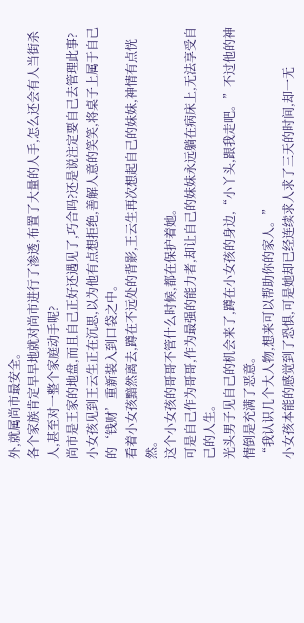外,就属尚市最安全。
各个家族肯定早早地就对尚市进行了渗透,布置了大量的人手,怎么还会有人当街杀人,甚至对一整个家庭动手呢?
尚市是王家的地盘,而且自己正好还遇见了,巧合吗?还是说注定要自己去管理此事?
小女孩见到王云生正在沉思,以为他有点想拒绝,善解人意的笑笑,将桌子上属于自己的‘钱财’重新装入到口袋之中。
看着小女孩黯然离去,蹲在不远处的背影,王云生再次想起自己的妹妹,神情有点恍然。
这个小女孩的哥哥不管什么时候,都在保护着她。
可是自己作为哥哥,作为最强的能力者,却让自己的妹妹永远躺在病床上,无法享受自己的人生。
光头男子见自己的机会来了,蹲在小女孩的身边,“小丫头,跟我走吧。”不过他的神情倒是充满了恶意。
“我认识几个大人物,想来可以帮助你的家人。”
小女孩本能的感觉到了恐惧,可是她却已经连续求人求了三天的时间,却一无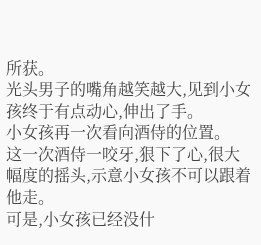所获。
光头男子的嘴角越笑越大,见到小女孩终于有点动心,伸出了手。
小女孩再一次看向酒侍的位置。
这一次酒侍一咬牙,狠下了心,很大幅度的摇头,示意小女孩不可以跟着他走。
可是,小女孩已经没什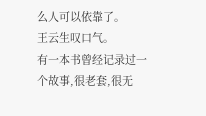么人可以依靠了。
王云生叹口气。
有一本书曾经记录过一个故事,很老套,很无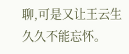聊,可是又让王云生久久不能忘怀。